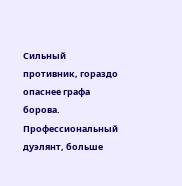Сильный противник, гораздо опаснее графа борова. Профессиональный дуэлянт, больше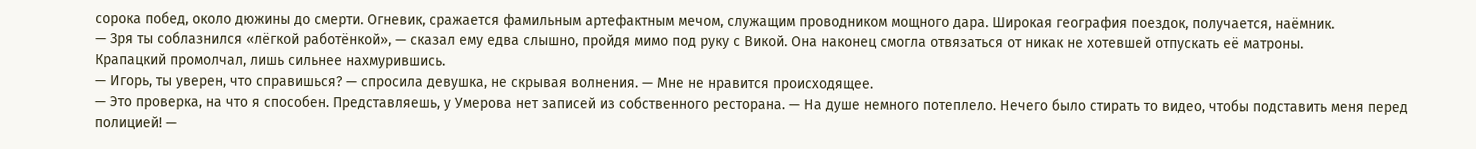сорока побед, около дюжины до смерти. Огневик, сражается фамильным артефактным мечом, служащим проводником мощного дара. Широкая география поездок, получается, наёмник.
— Зря ты соблазнился «лёгкой работёнкой», — сказал ему едва слышно, пройдя мимо под руку с Викой. Она наконец смогла отвязаться от никак не хотевшей отпускать её матроны.
Крапацкий промолчал, лишь сильнее нахмурившись.
— Игорь, ты уверен, что справишься? — спросила девушка, не скрывая волнения. — Мне не нравится происходящее.
— Это проверка, на что я способен. Представляешь, у Умерова нет записей из собственного ресторана. — На душе немного потеплело. Нечего было стирать то видео, чтобы подставить меня перед полицией! —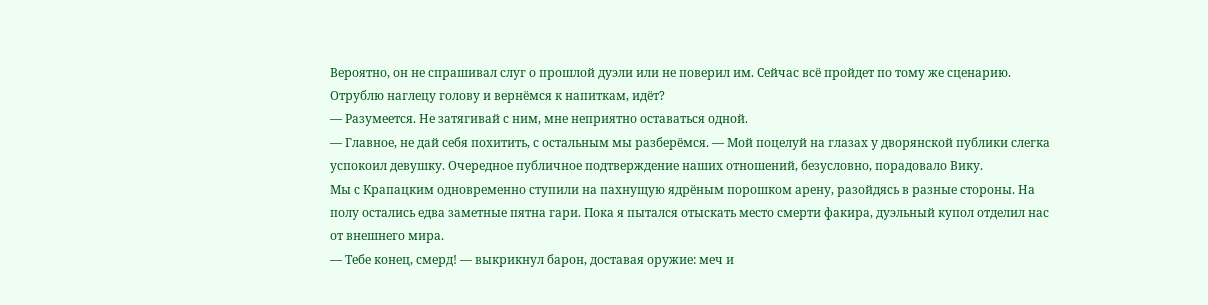Вероятно, он не спрашивал слуг о прошлой дуэли или не поверил им. Сейчас всё пройдет по тому же сценарию. Отрублю наглецу голову и вернёмся к напиткам, идёт?
— Разумеется. Не затягивай с ним, мне неприятно оставаться одной.
— Главное, не дай себя похитить, с остальным мы разберёмся. — Мой поцелуй на глазах у дворянской публики слегка успокоил девушку. Очередное публичное подтверждение наших отношений, безусловно, порадовало Вику.
Мы с Крапацким одновременно ступили на пахнущую ядрёным порошком арену, разойдясь в разные стороны. На полу остались едва заметные пятна гари. Пока я пытался отыскать место смерти факира, дуэльный купол отделил нас от внешнего мира.
— Тебе конец, смерд! — выкрикнул барон, доставая оружие: меч и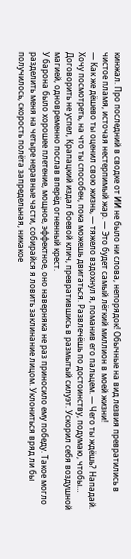кинжал. Про последний в сводке от ИИ не было ни слова, непорядок! Обычные на вид лезвия превратились в чистое пламя, источая нестерпимый жар. — Это будет самый лёгкий миллион в моей жизни!
— Как же дёшево ты оценил свою жизнь, — тяжело вздохнул я, поманив его пальцем. — Чего ты ждёшь? Нападай. Хочу посмотреть, на что ты способен, пока можешь двигаться. Развлечёшь по достоинству, подумаю, чтобы…
Договорить не успел, Крапацкий издал боевой клич, превратившись в размытый силуэт. Ускорил себя воздушной магией, одновременно послав вперёд огненный крест.
У барона было хорошее плетение, мощное, эффектное, оно наверняка не раз приносило ему победу. Такое могло разделить меня на четыре неравные части, собирайся я ловить заклинание лицом. Уклониться вряд ли бы получилось, скорость полёта запредельная, никакое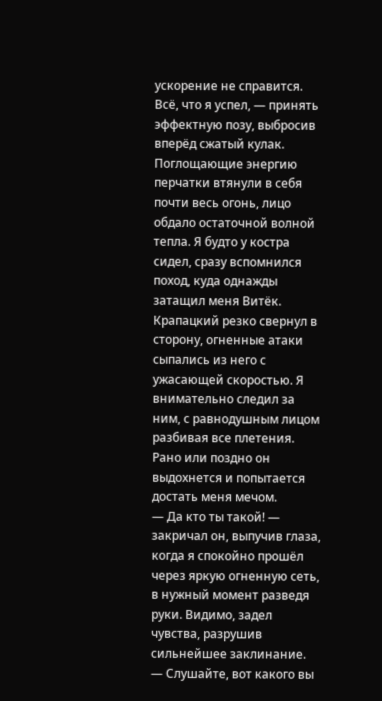ускорение не справится.
Всё, что я успел, — принять эффектную позу, выбросив вперёд сжатый кулак. Поглощающие энергию перчатки втянули в себя почти весь огонь, лицо обдало остаточной волной тепла. Я будто у костра сидел, сразу вспомнился поход, куда однажды затащил меня Витёк.
Крапацкий резко свернул в сторону, огненные атаки сыпались из него с ужасающей скоростью. Я внимательно следил за ним, с равнодушным лицом разбивая все плетения. Рано или поздно он выдохнется и попытается достать меня мечом.
— Да кто ты такой! — закричал он, выпучив глаза, когда я спокойно прошёл через яркую огненную сеть, в нужный момент разведя руки. Видимо, задел чувства, разрушив сильнейшее заклинание.
— Слушайте, вот какого вы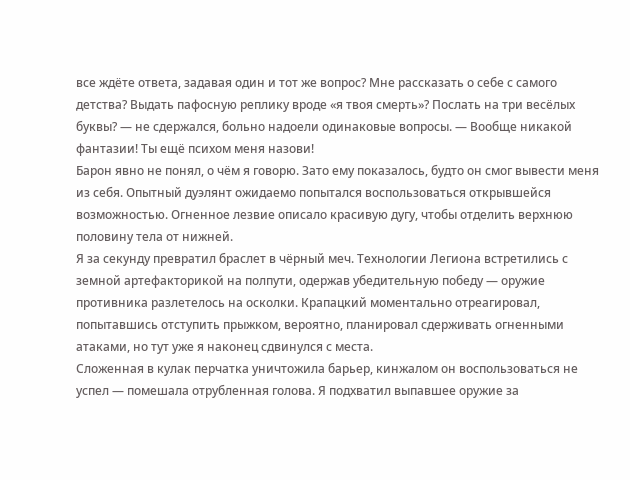все ждёте ответа, задавая один и тот же вопрос? Мне рассказать о себе с самого детства? Выдать пафосную реплику вроде «я твоя смерть»? Послать на три весёлых буквы? — не сдержался, больно надоели одинаковые вопросы. — Вообще никакой фантазии! Ты ещё психом меня назови!
Барон явно не понял, о чём я говорю. Зато ему показалось, будто он смог вывести меня из себя. Опытный дуэлянт ожидаемо попытался воспользоваться открывшейся возможностью. Огненное лезвие описало красивую дугу, чтобы отделить верхнюю половину тела от нижней.
Я за секунду превратил браслет в чёрный меч. Технологии Легиона встретились с земной артефакторикой на полпути, одержав убедительную победу — оружие противника разлетелось на осколки. Крапацкий моментально отреагировал, попытавшись отступить прыжком, вероятно, планировал сдерживать огненными атаками, но тут уже я наконец сдвинулся с места.
Сложенная в кулак перчатка уничтожила барьер, кинжалом он воспользоваться не успел — помешала отрубленная голова. Я подхватил выпавшее оружие за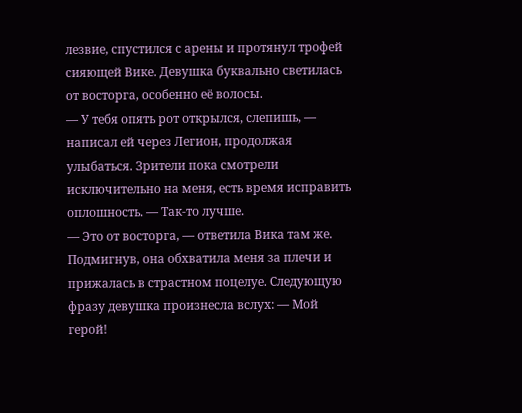лезвие, спустился с арены и протянул трофей сияющей Вике. Девушка буквально светилась от восторга, особенно её волосы.
— У тебя опять рот открылся, слепишь, — написал ей через Легион, продолжая улыбаться. Зрители пока смотрели исключительно на меня, есть время исправить оплошность. — Так-то лучше.
— Это от восторга, — ответила Вика там же. Подмигнув, она обхватила меня за плечи и прижалась в страстном поцелуе. Следующую фразу девушка произнесла вслух: — Мой герой!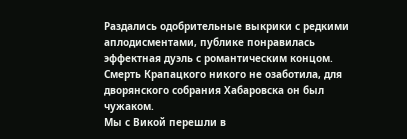Раздались одобрительные выкрики с редкими аплодисментами, публике понравилась эффектная дуэль с романтическим концом. Смерть Крапацкого никого не озаботила, для дворянского собрания Хабаровска он был чужаком.
Мы с Викой перешли в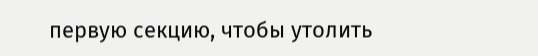первую секцию, чтобы утолить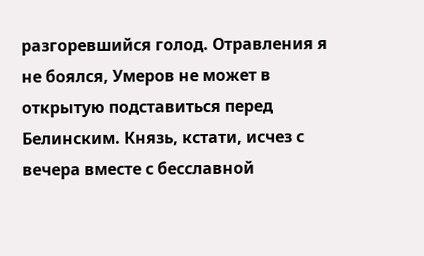разгоревшийся голод. Отравления я не боялся, Умеров не может в открытую подставиться перед Белинским. Князь, кстати, исчез с вечера вместе с бесславной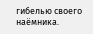гибелью своего наёмника.